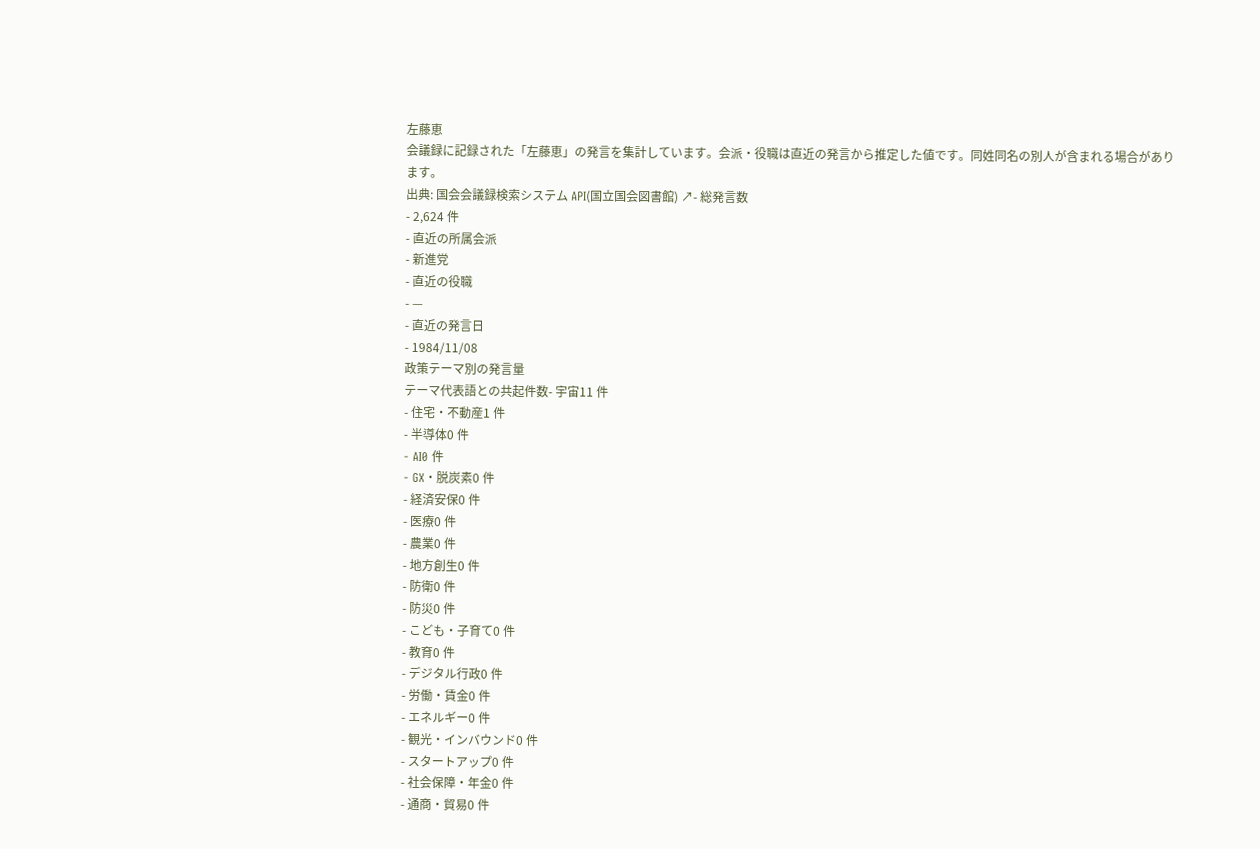左藤恵
会議録に記録された「左藤恵」の発言を集計しています。会派・役職は直近の発言から推定した値です。同姓同名の別人が含まれる場合があります。
出典: 国会会議録検索システム API(国立国会図書館) ↗- 総発言数
- 2,624 件
- 直近の所属会派
- 新進党
- 直近の役職
- —
- 直近の発言日
- 1984/11/08
政策テーマ別の発言量
テーマ代表語との共起件数- 宇宙11 件
- 住宅・不動産1 件
- 半導体0 件
- AI0 件
- GX・脱炭素0 件
- 経済安保0 件
- 医療0 件
- 農業0 件
- 地方創生0 件
- 防衛0 件
- 防災0 件
- こども・子育て0 件
- 教育0 件
- デジタル行政0 件
- 労働・賃金0 件
- エネルギー0 件
- 観光・インバウンド0 件
- スタートアップ0 件
- 社会保障・年金0 件
- 通商・貿易0 件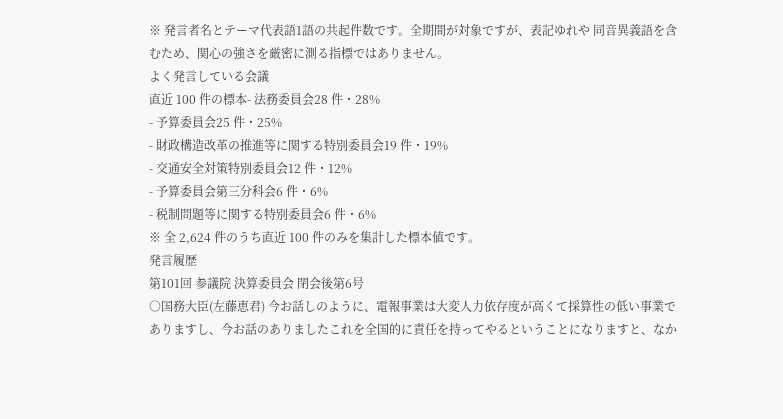※ 発言者名とテーマ代表語1語の共起件数です。全期間が対象ですが、表記ゆれや 同音異義語を含むため、関心の強さを厳密に測る指標ではありません。
よく発言している会議
直近 100 件の標本- 法務委員会28 件・28%
- 予算委員会25 件・25%
- 財政構造改革の推進等に関する特別委員会19 件・19%
- 交通安全対策特別委員会12 件・12%
- 予算委員会第三分科会6 件・6%
- 税制問題等に関する特別委員会6 件・6%
※ 全 2,624 件のうち直近 100 件のみを集計した標本値です。
発言履歴
第101回 参議院 決算委員会 閉会後第6号
○国務大臣(左藤恵君) 今お話しのように、電報事業は大変人力依存度が高くて採算性の低い事業でありますし、今お話のありましたこれを全国的に責任を持ってやるということになりますと、なか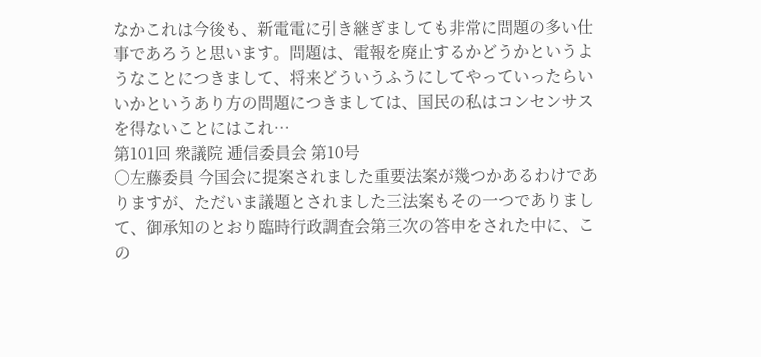なかこれは今後も、新電電に引き継ぎましても非常に問題の多い仕事であろうと思います。問題は、電報を廃止するかどうかというようなことにつきまして、将来どういうふうにしてやっていったらいいかというあり方の問題につきましては、国民の私はコンセンサスを得ないことにはこれ…
第101回 衆議院 逓信委員会 第10号
○左藤委員 今国会に提案されました重要法案が幾つかあるわけでありますが、ただいま議題とされました三法案もその一つでありまして、御承知のとおり臨時行政調査会第三次の答申をされた中に、この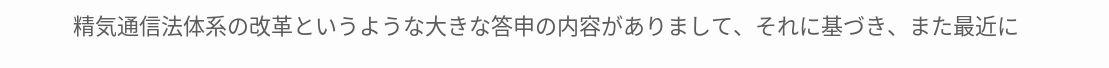精気通信法体系の改革というような大きな答申の内容がありまして、それに基づき、また最近に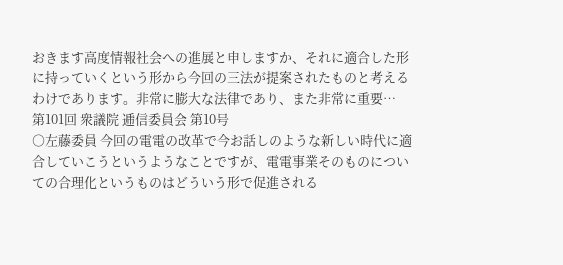おきます高度情報社会への進展と申しますか、それに適合した形に持っていくという形から今回の三法が提案されたものと考えるわけであります。非常に膨大な法律であり、また非常に重要…
第101回 衆議院 逓信委員会 第10号
○左藤委員 今回の電電の改革で今お話しのような新しい時代に適合していこうというようなことですが、電電事業そのものについての合理化というものはどういう形で促進される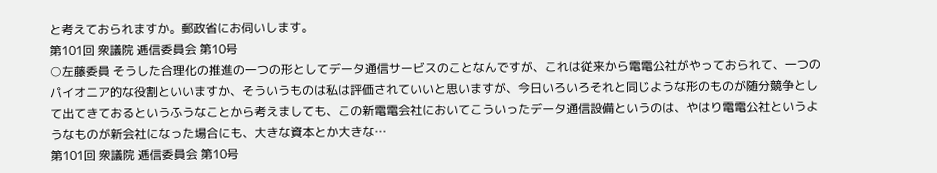と考えておられますか。郵政省にお伺いします。
第101回 衆議院 逓信委員会 第10号
○左藤委員 そうした合理化の推進の一つの形としてデータ通信サービスのことなんですが、これは従来から電電公社がやっておられて、一つのパイオニア的な役割といいますか、そういうものは私は評価されていいと思いますが、今日いろいろそれと同じような形のものが随分競争として出てきておるというふうなことから考えましても、この新電電会社においてこういったデータ通信設備というのは、やはり電電公社というようなものが新会社になった場合にも、大きな資本とか大きな…
第101回 衆議院 逓信委員会 第10号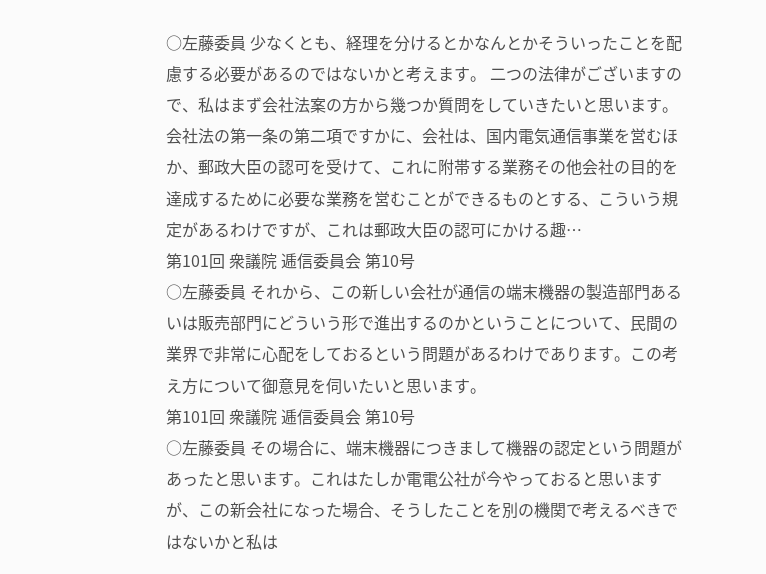○左藤委員 少なくとも、経理を分けるとかなんとかそういったことを配慮する必要があるのではないかと考えます。 二つの法律がございますので、私はまず会社法案の方から幾つか質問をしていきたいと思います。 会社法の第一条の第二項ですかに、会社は、国内電気通信事業を営むほか、郵政大臣の認可を受けて、これに附帯する業務その他会社の目的を達成するために必要な業務を営むことができるものとする、こういう規定があるわけですが、これは郵政大臣の認可にかける趣…
第101回 衆議院 逓信委員会 第10号
○左藤委員 それから、この新しい会社が通信の端末機器の製造部門あるいは販売部門にどういう形で進出するのかということについて、民間の業界で非常に心配をしておるという問題があるわけであります。この考え方について御意見を伺いたいと思います。
第101回 衆議院 逓信委員会 第10号
○左藤委員 その場合に、端末機器につきまして機器の認定という問題があったと思います。これはたしか電電公社が今やっておると思いますが、この新会社になった場合、そうしたことを別の機関で考えるべきではないかと私は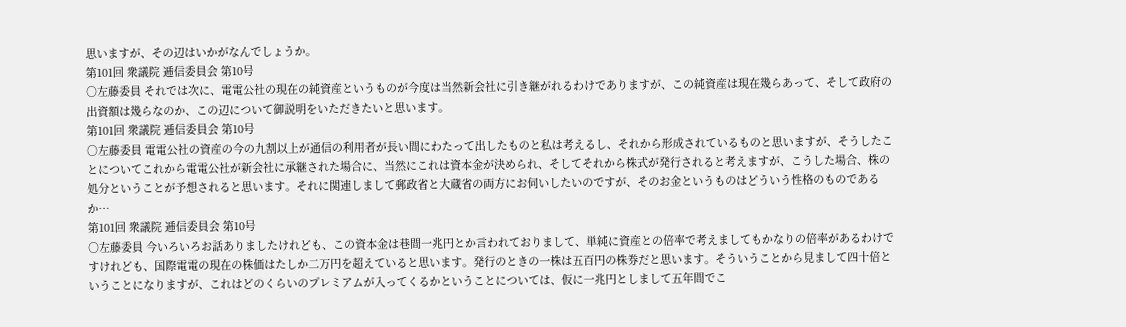思いますが、その辺はいかがなんでしょうか。
第101回 衆議院 逓信委員会 第10号
○左藤委員 それでは次に、電電公社の現在の純資産というものが今度は当然新会社に引き継がれるわけでありますが、この純資産は現在幾らあって、そして政府の出資額は幾らなのか、この辺について御説明をいただきたいと思います。
第101回 衆議院 逓信委員会 第10号
○左藤委員 電電公社の資産の今の九割以上が通信の利用者が長い間にわたって出したものと私は考えるし、それから形成されているものと思いますが、そうしたことについてこれから電電公社が新会社に承継された場合に、当然にこれは資本金が決められ、そしてそれから株式が発行されると考えますが、こうした場合、株の処分ということが予想されると思います。それに関連しまして郵政省と大蔵省の両方にお伺いしたいのですが、そのお金というものはどういう性格のものであるか…
第101回 衆議院 逓信委員会 第10号
○左藤委員 今いろいろお話ありましたけれども、この資本金は巷間一兆円とか言われておりまして、単純に資産との倍率で考えましてもかなりの倍率があるわけですけれども、国際電電の現在の株価はたしか二万円を超えていると思います。発行のときの一株は五百円の株券だと思います。そういうことから見まして四十倍ということになりますが、これはどのくらいのプレミアムが入ってくるかということについては、仮に一兆円としまして五年間でこ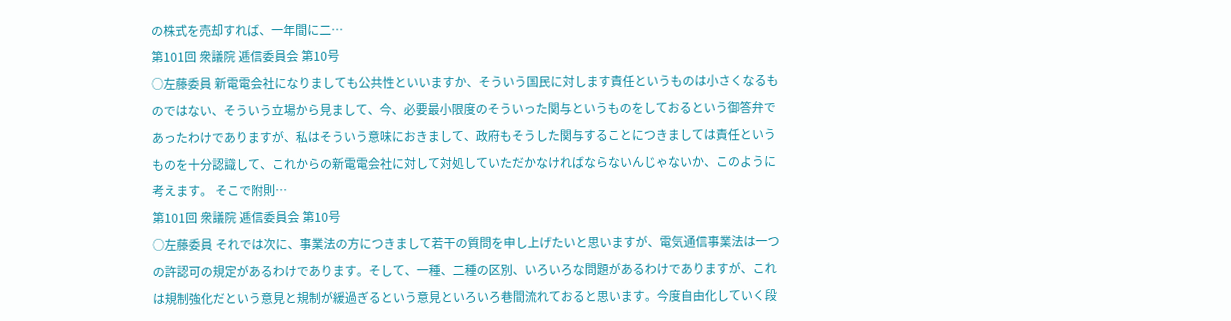の株式を売却すれば、一年間に二…
第101回 衆議院 逓信委員会 第10号
○左藤委員 新電電会社になりましても公共性といいますか、そういう国民に対します責任というものは小さくなるものではない、そういう立場から見まして、今、必要最小限度のそういった関与というものをしておるという御答弁であったわけでありますが、私はそういう意味におきまして、政府もそうした関与することにつきましては責任というものを十分認識して、これからの新電電会社に対して対処していただかなければならないんじゃないか、このように考えます。 そこで附則…
第101回 衆議院 逓信委員会 第10号
○左藤委員 それでは次に、事業法の方につきまして若干の質問を申し上げたいと思いますが、電気通信事業法は一つの許認可の規定があるわけであります。そして、一種、二種の区別、いろいろな問題があるわけでありますが、これは規制強化だという意見と規制が緩過ぎるという意見といろいろ巷間流れておると思います。今度自由化していく段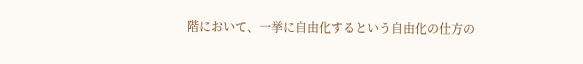階において、一挙に自由化するという自由化の仕方の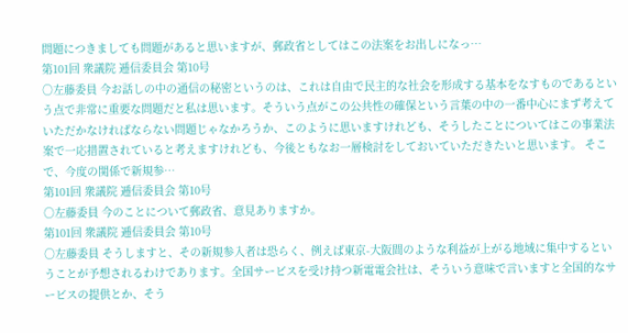問題につきましても問題があると思いますが、郵政省としてはこの法案をお出しになっ…
第101回 衆議院 逓信委員会 第10号
○左藤委員 今お話しの中の通信の秘密というのは、これは自由で民主的な社会を形成する基本をなすものであるという点で非常に重要な問題だと私は思います。そういう点がこの公共性の確保という言葉の中の一番中心にまず考えていただかなければならない問題じゃなかろうか、このように思いますけれども、そうしたことについてはこの事業法案で一応措置されていると考えますけれども、今後ともなお一層検討をしておいていただきたいと思います。 そこで、今度の関係で新規参…
第101回 衆議院 逓信委員会 第10号
○左藤委員 今のことについて郵政省、意見ありますか。
第101回 衆議院 逓信委員会 第10号
○左藤委員 そうしますと、その新規参入者は恐らく、例えば東京-大阪間のような利益が上がる地域に集中するということが予想されるわけであります。全国サービスを受け持つ新電電会社は、そういう意味で言いますと全国的なサービスの提供とか、そう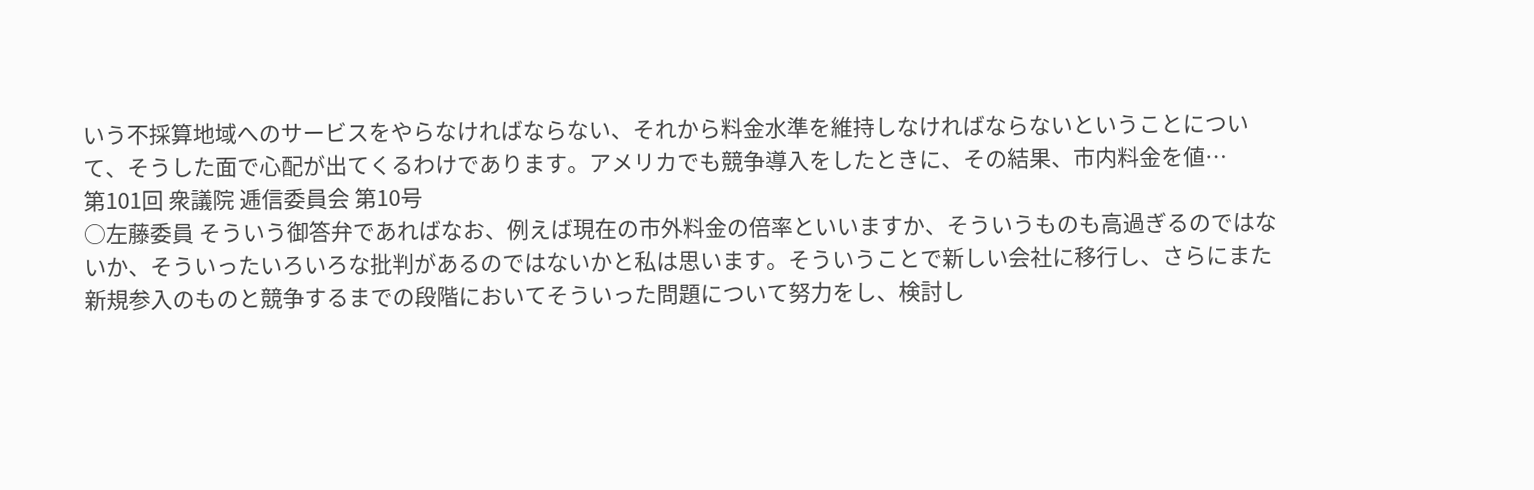いう不採算地域へのサービスをやらなければならない、それから料金水準を維持しなければならないということについて、そうした面で心配が出てくるわけであります。アメリカでも競争導入をしたときに、その結果、市内料金を値…
第101回 衆議院 逓信委員会 第10号
○左藤委員 そういう御答弁であればなお、例えば現在の市外料金の倍率といいますか、そういうものも高過ぎるのではないか、そういったいろいろな批判があるのではないかと私は思います。そういうことで新しい会社に移行し、さらにまた新規参入のものと競争するまでの段階においてそういった問題について努力をし、検討し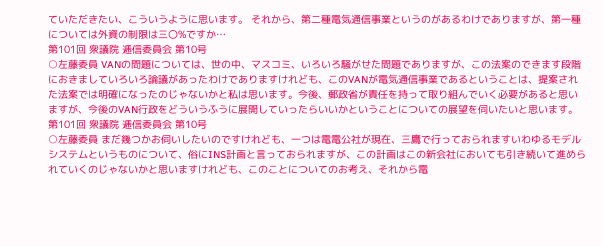ていただきたい、こういうように思います。 それから、第二種電気通信事業というのがあるわけでありますが、第一種については外資の制限は三〇%ですか…
第101回 衆議院 逓信委員会 第10号
○左藤委員 VANの問題については、世の中、マスコミ、いろいろ騒がせた問題でありますが、この法案のできます段階におきましていろいろ論議があったわけでありますけれども、このVANが電気通信事業であるということは、提案された法案では明確になったのじゃないかと私は思います。今後、郵政省が責任を持って取り組んでいく必要があると思いますが、今後のVAN行政をどういうふうに展開していったらいいかということについての展望を伺いたいと思います。
第101回 衆議院 逓信委員会 第10号
○左藤委員 まだ幾つかお伺いしたいのですけれども、一つは電電公社が現在、三鷹で行っておられますいわゆるモデルシステムというものについて、俗にINS計画と言っておられますが、この計画はこの新会社においても引き続いて進められていくのじゃないかと思いますけれども、このことについてのお考え、それから電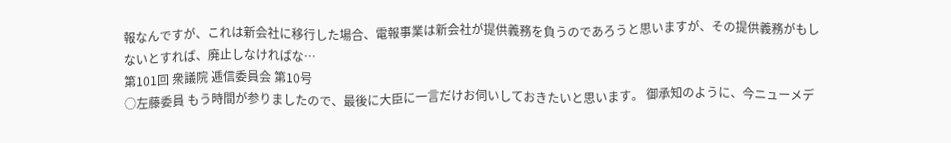報なんですが、これは新会社に移行した場合、電報事業は新会社が提供義務を負うのであろうと思いますが、その提供義務がもしないとすれば、廃止しなければな…
第101回 衆議院 逓信委員会 第10号
○左藤委員 もう時間が参りましたので、最後に大臣に一言だけお伺いしておきたいと思います。 御承知のように、今ニューメデ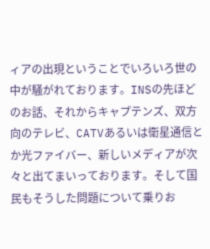ィアの出現ということでいろいろ世の中が騒がれております。INSの先ほどのお話、それからキャプテンズ、双方向のテレビ、CATVあるいは衛星通信とか光ファイバー、新しいメディアが次々と出てまいっております。そして国民もそうした問題について乗りお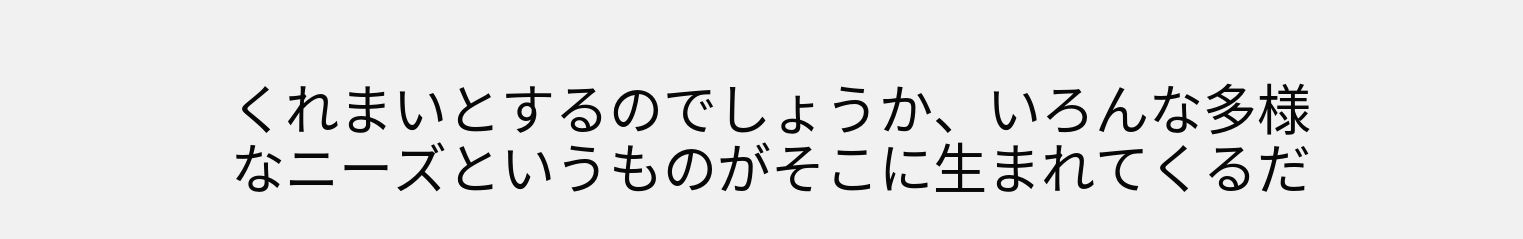くれまいとするのでしょうか、いろんな多様なニーズというものがそこに生まれてくるだ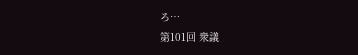ろ…
第101回 衆議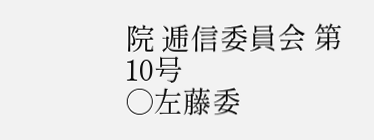院 逓信委員会 第10号
○左藤委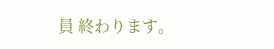員 終わります。